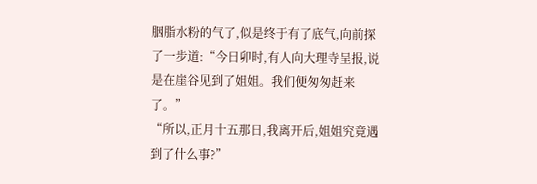胭脂水粉的气了,似是终于有了底气,向前探了一步道:“今日卯时,有人向大理寺呈报,说是在崖谷见到了姐姐。我们便匆匆赶来了。”
“所以,正月十五那日,我离开后,姐姐究竟遇到了什么事?”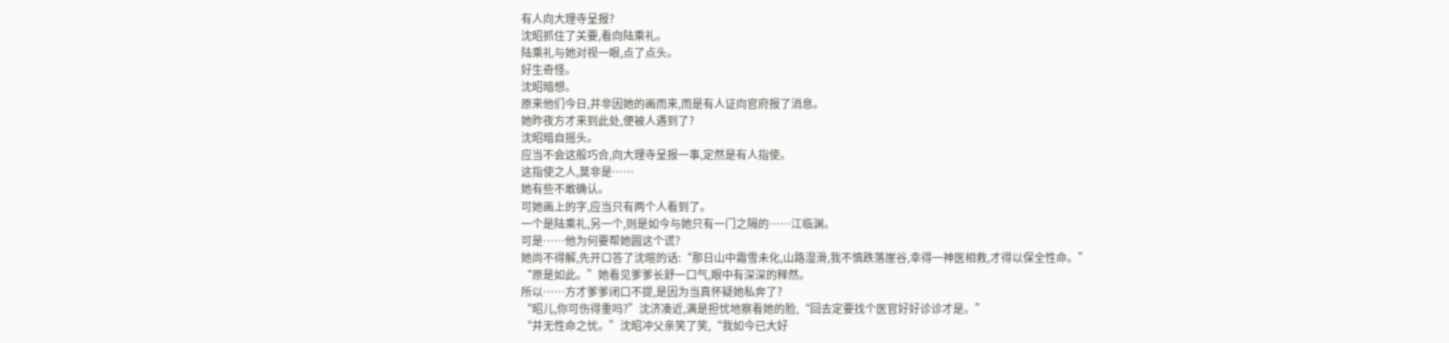有人向大理寺呈报?
沈昭抓住了关要,看向陆乘礼。
陆乘礼与她对视一眼,点了点头。
好生奇怪。
沈昭暗想。
原来他们今日,并非因她的画而来,而是有人证向官府报了消息。
她昨夜方才来到此处,便被人遇到了?
沈昭暗自摇头。
应当不会这般巧合,向大理寺呈报一事,定然是有人指使。
这指使之人,莫非是……
她有些不敢确认。
可她画上的字,应当只有两个人看到了。
一个是陆乘礼,另一个,则是如今与她只有一门之隔的……江临渊。
可是……他为何要帮她圆这个谎?
她尚不得解,先开口答了沈暄的话:“那日山中霜雪未化,山路湿滑,我不慎跌落崖谷,幸得一神医相救,才得以保全性命。”
“原是如此。”她看见爹爹长舒一口气,眼中有深深的释然。
所以……方才爹爹闭口不提,是因为当真怀疑她私奔了?
“昭儿,你可伤得重吗?”沈济凑近,满是担忧地察看她的脸,“回去定要找个医官好好诊诊才是。”
“并无性命之忧。”沈昭冲父亲笑了笑,“我如今已大好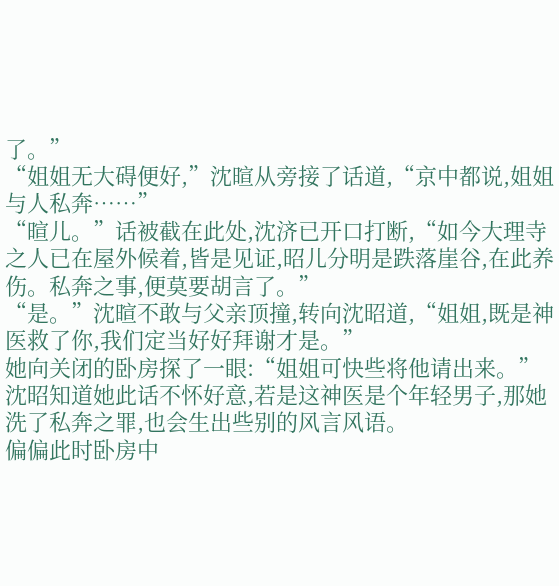了。”
“姐姐无大碍便好,”沈暄从旁接了话道,“京中都说,姐姐与人私奔……”
“暄儿。”话被截在此处,沈济已开口打断,“如今大理寺之人已在屋外候着,皆是见证,昭儿分明是跌落崖谷,在此养伤。私奔之事,便莫要胡言了。”
“是。”沈暄不敢与父亲顶撞,转向沈昭道,“姐姐,既是神医救了你,我们定当好好拜谢才是。”
她向关闭的卧房探了一眼:“姐姐可快些将他请出来。”
沈昭知道她此话不怀好意,若是这神医是个年轻男子,那她洗了私奔之罪,也会生出些别的风言风语。
偏偏此时卧房中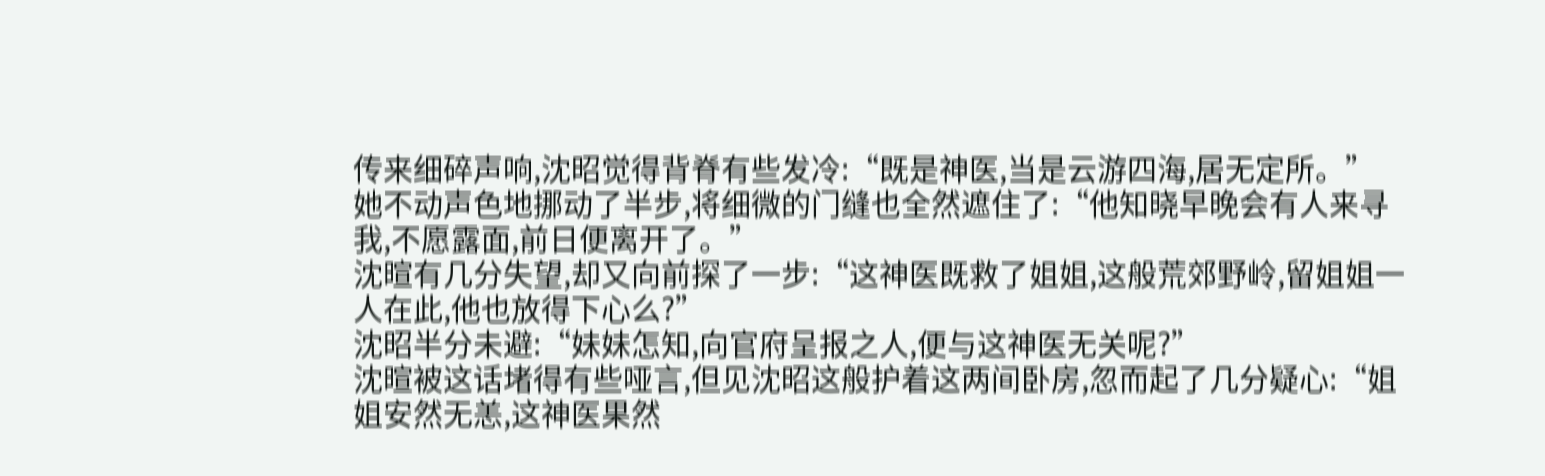传来细碎声响,沈昭觉得背脊有些发冷:“既是神医,当是云游四海,居无定所。”
她不动声色地挪动了半步,将细微的门缝也全然遮住了:“他知晓早晚会有人来寻我,不愿露面,前日便离开了。”
沈暄有几分失望,却又向前探了一步:“这神医既救了姐姐,这般荒郊野岭,留姐姐一人在此,他也放得下心么?”
沈昭半分未避:“妹妹怎知,向官府呈报之人,便与这神医无关呢?”
沈暄被这话堵得有些哑言,但见沈昭这般护着这两间卧房,忽而起了几分疑心:“姐姐安然无恙,这神医果然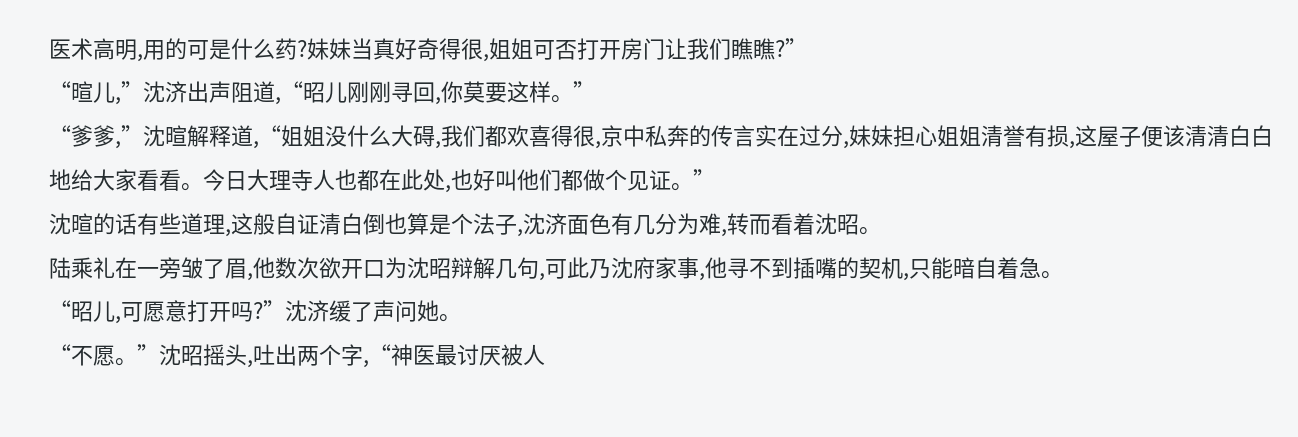医术高明,用的可是什么药?妹妹当真好奇得很,姐姐可否打开房门让我们瞧瞧?”
“暄儿,”沈济出声阻道,“昭儿刚刚寻回,你莫要这样。”
“爹爹,”沈暄解释道,“姐姐没什么大碍,我们都欢喜得很,京中私奔的传言实在过分,妹妹担心姐姐清誉有损,这屋子便该清清白白地给大家看看。今日大理寺人也都在此处,也好叫他们都做个见证。”
沈暄的话有些道理,这般自证清白倒也算是个法子,沈济面色有几分为难,转而看着沈昭。
陆乘礼在一旁皱了眉,他数次欲开口为沈昭辩解几句,可此乃沈府家事,他寻不到插嘴的契机,只能暗自着急。
“昭儿,可愿意打开吗?”沈济缓了声问她。
“不愿。”沈昭摇头,吐出两个字,“神医最讨厌被人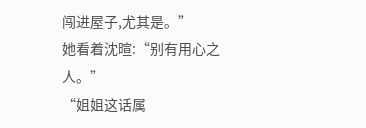闯进屋子,尤其是。”
她看着沈暄:“别有用心之人。”
“姐姐这话属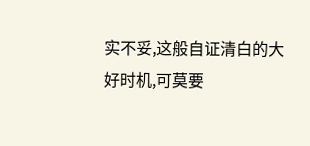实不妥,这般自证清白的大好时机,可莫要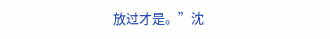放过才是。”沈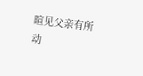暄见父亲有所动